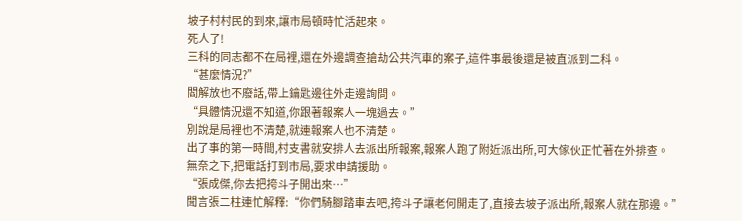坡子村村民的到來,讓市局頓時忙活起來。
死人了!
三科的同志都不在局裡,還在外邊調查搶劫公共汽車的案子,這件事最後還是被直派到二科。
“甚麼情況?”
閻解放也不廢話,帶上鑰匙邊往外走邊詢問。
“具體情況還不知道,你跟著報案人一塊過去。”
別說是局裡也不清楚,就連報案人也不清楚。
出了事的第一時間,村支書就安排人去派出所報案,報案人跑了附近派出所,可大傢伙正忙著在外排查。
無奈之下,把電話打到市局,要求申請援助。
“張成傑,你去把挎斗子開出來…”
聞言張二柱連忙解釋:“你們騎腳踏車去吧,挎斗子讓老何開走了,直接去坡子派出所,報案人就在那邊。”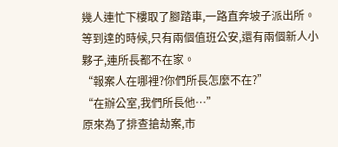幾人連忙下樓取了腳踏車,一路直奔坡子派出所。
等到達的時候,只有兩個值班公安,還有兩個新人小夥子,連所長都不在家。
“報案人在哪裡?你們所長怎麼不在?”
“在辦公室,我們所長他…”
原來為了排查搶劫案,市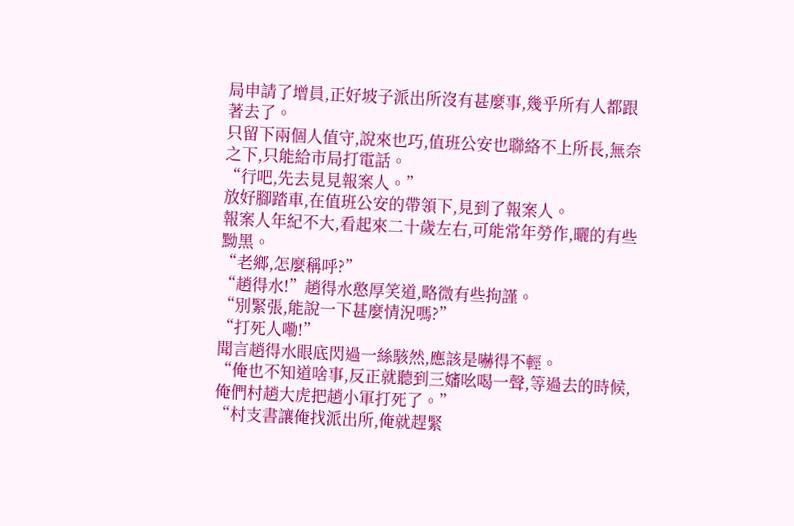局申請了增員,正好坡子派出所沒有甚麼事,幾乎所有人都跟著去了。
只留下兩個人值守,說來也巧,值班公安也聯絡不上所長,無奈之下,只能給市局打電話。
“行吧,先去見見報案人。”
放好腳踏車,在值班公安的帶領下,見到了報案人。
報案人年紀不大,看起來二十歲左右,可能常年勞作,曬的有些黝黑。
“老鄉,怎麼稱呼?”
“趙得水!”趙得水憨厚笑道,略微有些拘謹。
“別緊張,能說一下甚麼情況嗎?”
“打死人嘞!”
聞言趙得水眼底閃過一絲駭然,應該是嚇得不輕。
“俺也不知道啥事,反正就聽到三嬸吆喝一聲,等過去的時候,俺們村趙大虎把趙小軍打死了。”
“村支書讓俺找派出所,俺就趕緊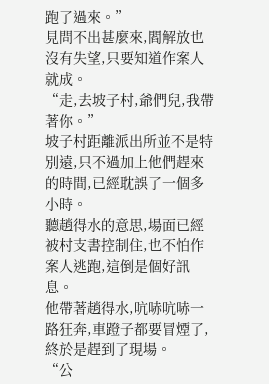跑了過來。”
見問不出甚麼來,閻解放也沒有失望,只要知道作案人就成。
“走,去坡子村,爺們兒,我帶著你。”
坡子村距離派出所並不是特別遠,只不過加上他們趕來的時間,已經耽誤了一個多小時。
聽趙得水的意思,場面已經被村支書控制住,也不怕作案人逃跑,這倒是個好訊息。
他帶著趙得水,吭哧吭哧一路狂奔,車蹬子都要冒煙了,終於是趕到了現場。
“公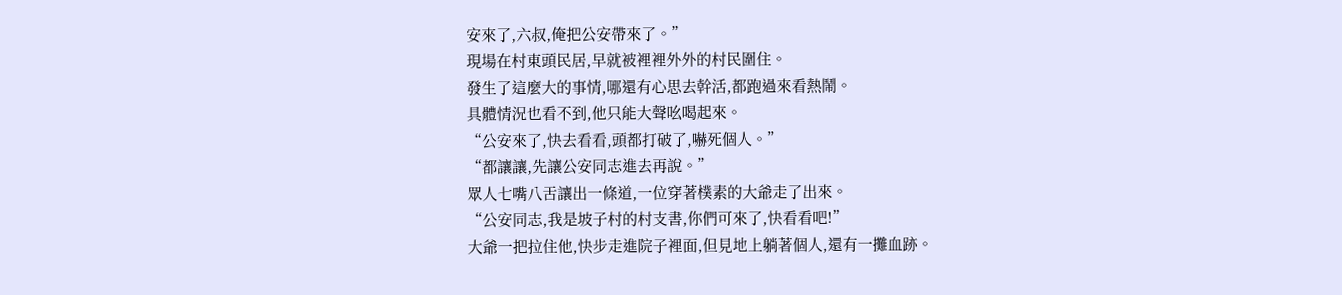安來了,六叔,俺把公安帶來了。”
現場在村東頭民居,早就被裡裡外外的村民圍住。
發生了這麼大的事情,哪還有心思去幹活,都跑過來看熱鬧。
具體情況也看不到,他只能大聲吆喝起來。
“公安來了,快去看看,頭都打破了,嚇死個人。”
“都讓讓,先讓公安同志進去再說。”
眾人七嘴八舌讓出一條道,一位穿著樸素的大爺走了出來。
“公安同志,我是坡子村的村支書,你們可來了,快看看吧!”
大爺一把拉住他,快步走進院子裡面,但見地上躺著個人,還有一攤血跡。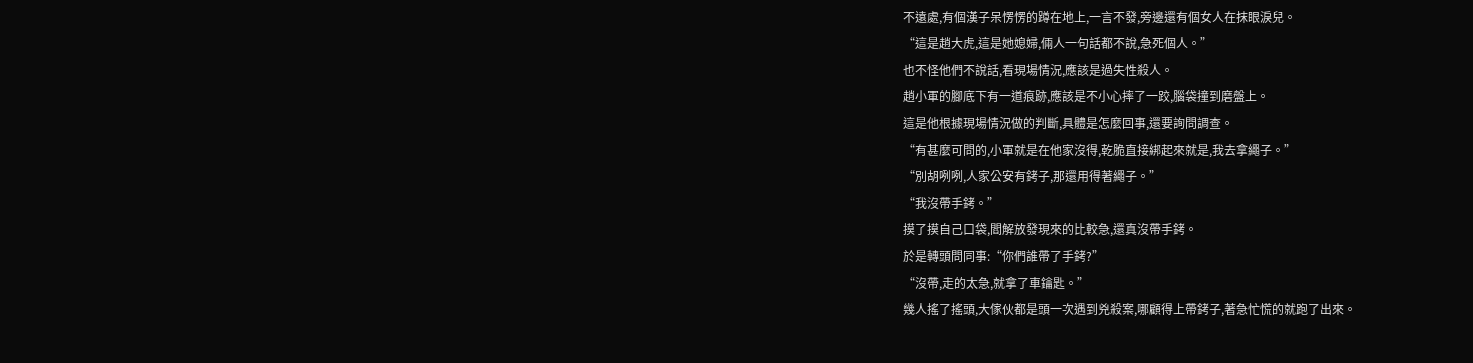不遠處,有個漢子呆愣愣的蹲在地上,一言不發,旁邊還有個女人在抹眼淚兒。
“這是趙大虎,這是她媳婦,倆人一句話都不說,急死個人。”
也不怪他們不說話,看現場情況,應該是過失性殺人。
趙小軍的腳底下有一道痕跡,應該是不小心摔了一跤,腦袋撞到磨盤上。
這是他根據現場情況做的判斷,具體是怎麼回事,還要詢問調查。
“有甚麼可問的,小軍就是在他家沒得,乾脆直接綁起來就是,我去拿繩子。”
“別胡咧咧,人家公安有銬子,那還用得著繩子。”
“我沒帶手銬。”
摸了摸自己口袋,閻解放發現來的比較急,還真沒帶手銬。
於是轉頭問同事:“你們誰帶了手銬?”
“沒帶,走的太急,就拿了車鑰匙。”
幾人搖了搖頭,大傢伙都是頭一次遇到兇殺案,哪顧得上帶銬子,著急忙慌的就跑了出來。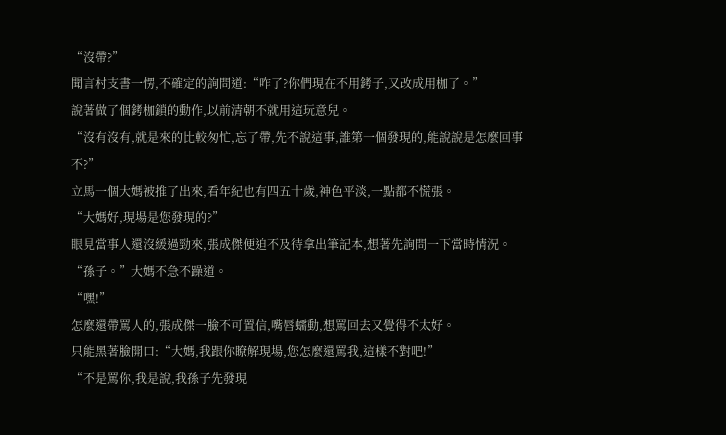“沒帶?”
聞言村支書一愣,不確定的詢問道:“咋了?你們現在不用銬子,又改成用枷了。”
說著做了個銬枷鎖的動作,以前清朝不就用這玩意兒。
“沒有沒有,就是來的比較匆忙,忘了帶,先不說這事,誰第一個發現的,能說說是怎麼回事不?”
立馬一個大媽被推了出來,看年紀也有四五十歲,神色平淡,一點都不慌張。
“大媽好,現場是您發現的?”
眼見當事人還沒緩過勁來,張成傑便迫不及待拿出筆記本,想著先詢問一下當時情況。
“孫子。”大媽不急不躁道。
“嘿!”
怎麼還帶罵人的,張成傑一臉不可置信,嘴唇蠕動,想罵回去又覺得不太好。
只能黑著臉開口:“大媽,我跟你瞭解現場,您怎麼還罵我,這樣不對吧!”
“不是罵你,我是說,我孫子先發現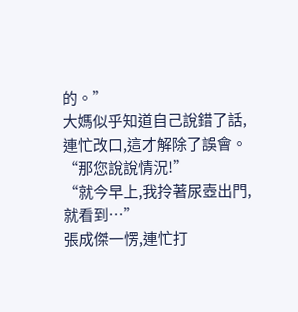的。”
大媽似乎知道自己說錯了話,連忙改口,這才解除了誤會。
“那您說說情況!”
“就今早上,我拎著尿壺出門,就看到…”
張成傑一愣,連忙打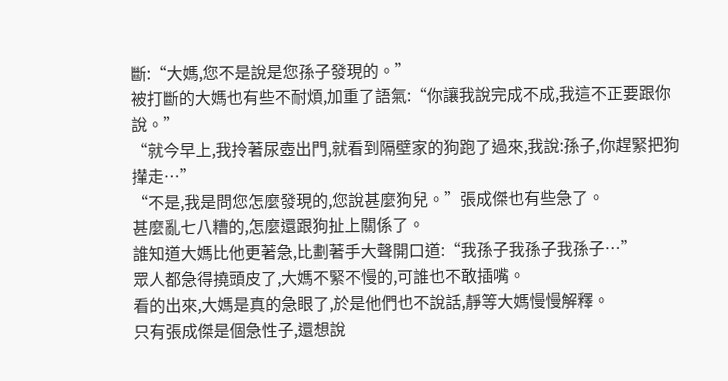斷:“大媽,您不是說是您孫子發現的。”
被打斷的大媽也有些不耐煩,加重了語氣:“你讓我說完成不成,我這不正要跟你說。”
“就今早上,我拎著尿壺出門,就看到隔壁家的狗跑了過來,我說:孫子,你趕緊把狗攆走…”
“不是,我是問您怎麼發現的,您說甚麼狗兒。”張成傑也有些急了。
甚麼亂七八糟的,怎麼還跟狗扯上關係了。
誰知道大媽比他更著急,比劃著手大聲開口道:“我孫子我孫子我孫子…”
眾人都急得撓頭皮了,大媽不緊不慢的,可誰也不敢插嘴。
看的出來,大媽是真的急眼了,於是他們也不說話,靜等大媽慢慢解釋。
只有張成傑是個急性子,還想說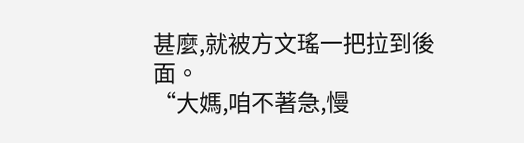甚麼,就被方文瑤一把拉到後面。
“大媽,咱不著急,慢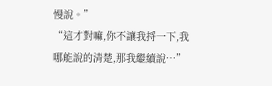慢說。”
“這才對嘛,你不讓我捋一下,我哪能說的清楚,那我繼續說…”